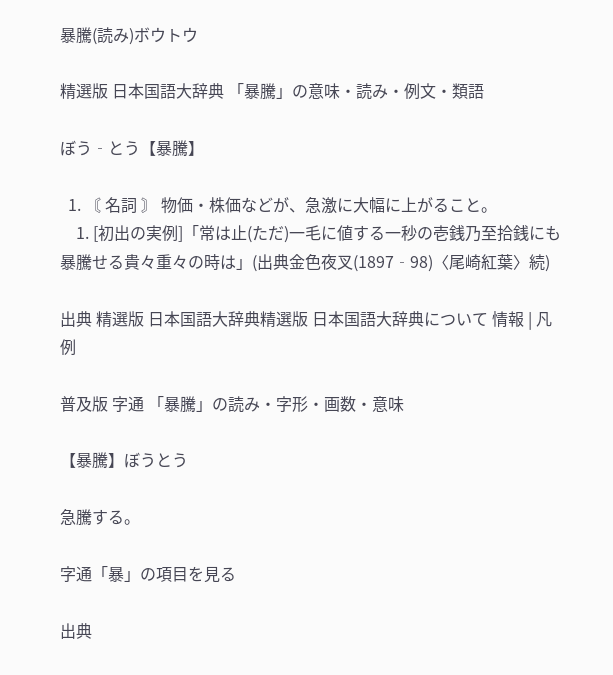暴騰(読み)ボウトウ

精選版 日本国語大辞典 「暴騰」の意味・読み・例文・類語

ぼう‐とう【暴騰】

  1. 〘 名詞 〙 物価・株価などが、急激に大幅に上がること。
    1. [初出の実例]「常は止(ただ)一毛に値する一秒の壱銭乃至拾銭にも暴騰せる貴々重々の時は」(出典金色夜叉(1897‐98)〈尾崎紅葉〉続)

出典 精選版 日本国語大辞典精選版 日本国語大辞典について 情報 | 凡例

普及版 字通 「暴騰」の読み・字形・画数・意味

【暴騰】ぼうとう

急騰する。

字通「暴」の項目を見る

出典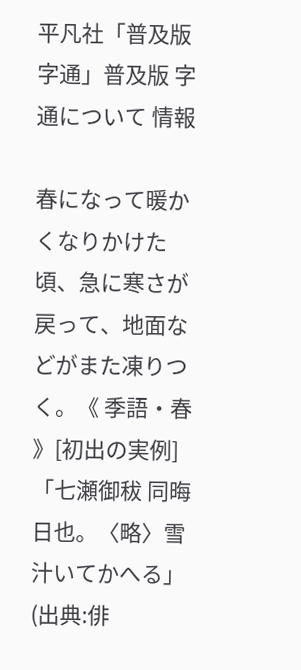平凡社「普及版 字通」普及版 字通について 情報

春になって暖かくなりかけた頃、急に寒さが戻って、地面などがまた凍りつく。《 季語・春 》[初出の実例]「七瀬御秡 同晦日也。〈略〉雪汁いてかへる」(出典:俳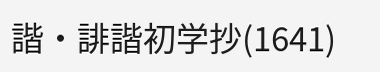諧・誹諧初学抄(1641)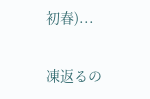初春)...

凍返るの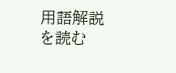用語解説を読む